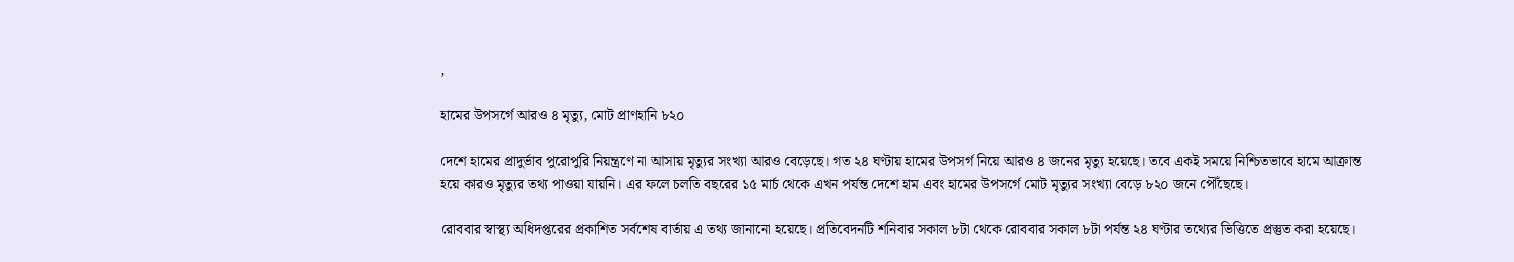,

হামের উপসর্গে আরও ৪ মৃত্যু, মোট প্রাণহানি ৮২০

দেশে হামের প্রাদুর্ভাব পুরোপুরি নিয়ন্ত্রণে না আসায় মৃত্যুর সংখ্যা আরও বেড়েছে। গত ২৪ ঘণ্টায় হামের উপসর্গ নিয়ে আরও ৪ জনের মৃত্যু হয়েছে। তবে একই সময়ে নিশ্চিতভাবে হামে আক্রান্ত হয়ে কারও মৃত্যুর তথ্য পাওয়া যায়নি। এর ফলে চলতি বছরের ১৫ মার্চ থেকে এখন পর্যন্ত দেশে হাম এবং হামের উপসর্গে মোট মৃত্যুর সংখ্যা বেড়ে ৮২০ জনে পৌঁছেছে।

রোববার স্বাস্থ্য অধিদপ্তরের প্রকাশিত সর্বশেষ বার্তায় এ তথ্য জানানো হয়েছে। প্রতিবেদনটি শনিবার সকাল ৮টা থেকে রোববার সকাল ৮টা পর্যন্ত ২৪ ঘণ্টার তথ্যের ভিত্তিতে প্রস্তুত করা হয়েছে।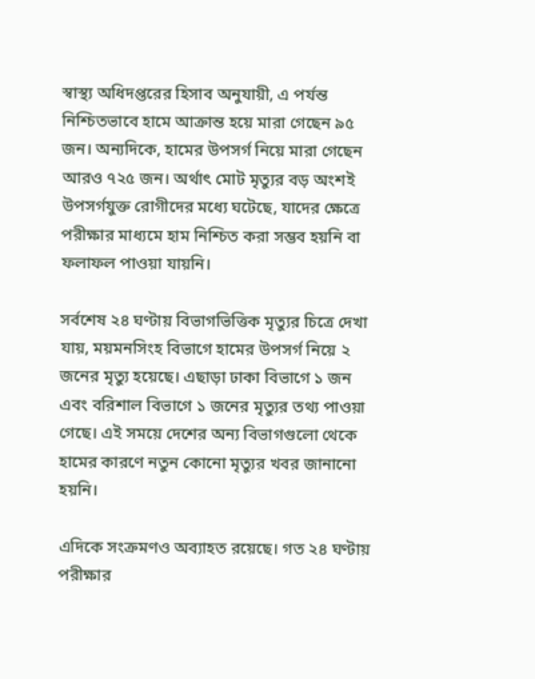স্বাস্থ্য অধিদপ্তরের হিসাব অনুযায়ী, এ পর্যন্ত নিশ্চিতভাবে হামে আক্রান্ত হয়ে মারা গেছেন ৯৫ জন। অন্যদিকে, হামের উপসর্গ নিয়ে মারা গেছেন আরও ৭২৫ জন। অর্থাৎ মোট মৃত্যুর বড় অংশই উপসর্গযুক্ত রোগীদের মধ্যে ঘটেছে, যাদের ক্ষেত্রে পরীক্ষার মাধ্যমে হাম নিশ্চিত করা সম্ভব হয়নি বা ফলাফল পাওয়া যায়নি।

সর্বশেষ ২৪ ঘণ্টায় বিভাগভিত্তিক মৃত্যুর চিত্রে দেখা যায়, ময়মনসিংহ বিভাগে হামের উপসর্গ নিয়ে ২ জনের মৃত্যু হয়েছে। এছাড়া ঢাকা বিভাগে ১ জন এবং বরিশাল বিভাগে ১ জনের মৃত্যুর তথ্য পাওয়া গেছে। এই সময়ে দেশের অন্য বিভাগগুলো থেকে হামের কারণে নতুন কোনো মৃত্যুর খবর জানানো হয়নি।

এদিকে সংক্রমণও অব্যাহত রয়েছে। গত ২৪ ঘণ্টায় পরীক্ষার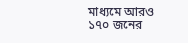মাধ্যমে আরও ১৭০ জনের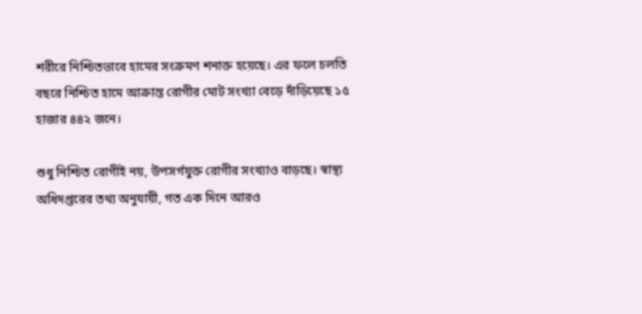শরীরে নিশ্চিতভাবে হামের সংক্রমণ শনাক্ত হয়েছে। এর ফলে চলতি বছরে নিশ্চিত হামে আক্রান্ত রোগীর মোট সংখ্যা বেড়ে দাঁড়িয়েছে ১৫ হাজার ৪৪২ জনে।

শুধু নিশ্চিত রোগীই নয়, উপসর্গযুক্ত রোগীর সংখ্যাও বাড়ছে। স্বাস্থ্য অধিদপ্তরের তথ্য অনুযায়ী, গত এক দিনে আরও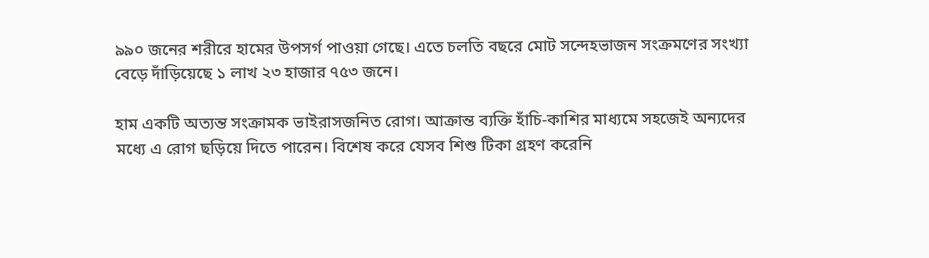৯৯০ জনের শরীরে হামের উপসর্গ পাওয়া গেছে। এতে চলতি বছরে মোট সন্দেহভাজন সংক্রমণের সংখ্যা বেড়ে দাঁড়িয়েছে ১ লাখ ২৩ হাজার ৭৫৩ জনে।

হাম একটি অত্যন্ত সংক্রামক ভাইরাসজনিত রোগ। আক্রান্ত ব্যক্তি হাঁচি-কাশির মাধ্যমে সহজেই অন্যদের মধ্যে এ রোগ ছড়িয়ে দিতে পারেন। বিশেষ করে যেসব শিশু টিকা গ্রহণ করেনি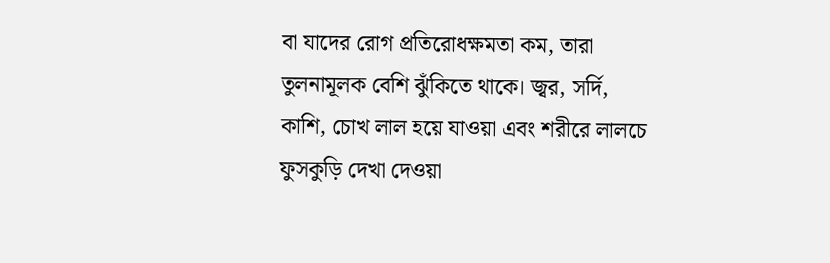বা যাদের রোগ প্রতিরোধক্ষমতা কম, তারা তুলনামূলক বেশি ঝুঁকিতে থাকে। জ্বর, সর্দি, কাশি, চোখ লাল হয়ে যাওয়া এবং শরীরে লালচে ফুসকুড়ি দেখা দেওয়া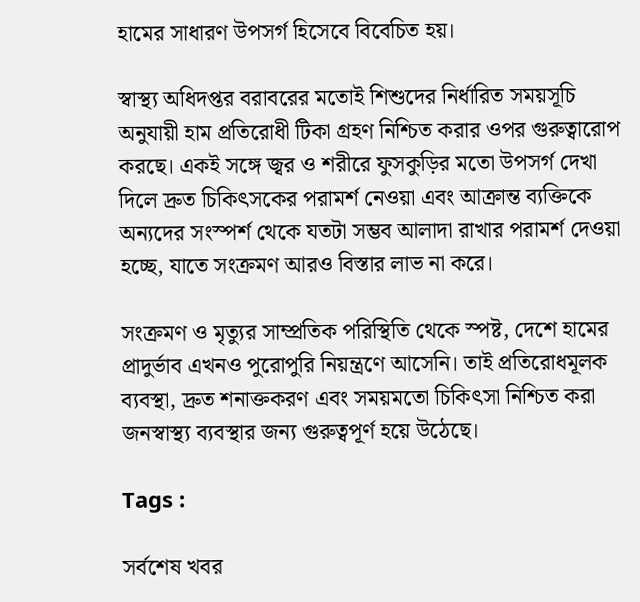হামের সাধারণ উপসর্গ হিসেবে বিবেচিত হয়।

স্বাস্থ্য অধিদপ্তর বরাবরের মতোই শিশুদের নির্ধারিত সময়সূচি অনুযায়ী হাম প্রতিরোধী টিকা গ্রহণ নিশ্চিত করার ওপর গুরুত্বারোপ করছে। একই সঙ্গে জ্বর ও শরীরে ফুসকুড়ির মতো উপসর্গ দেখা দিলে দ্রুত চিকিৎসকের পরামর্শ নেওয়া এবং আক্রান্ত ব্যক্তিকে অন্যদের সংস্পর্শ থেকে যতটা সম্ভব আলাদা রাখার পরামর্শ দেওয়া হচ্ছে, যাতে সংক্রমণ আরও বিস্তার লাভ না করে।

সংক্রমণ ও মৃত্যুর সাম্প্রতিক পরিস্থিতি থেকে স্পষ্ট, দেশে হামের প্রাদুর্ভাব এখনও পুরোপুরি নিয়ন্ত্রণে আসেনি। তাই প্রতিরোধমূলক ব্যবস্থা, দ্রুত শনাক্তকরণ এবং সময়মতো চিকিৎসা নিশ্চিত করা জনস্বাস্থ্য ব্যবস্থার জন্য গুরুত্বপূর্ণ হয়ে উঠেছে।

Tags :

সর্বশেষ খবর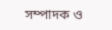সম্পাদক ও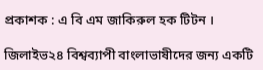প্রকাশক : এ বি এম জাকিরুল হক টিটন ।

জিলাইভ২৪ বিশ্বব্যাপী বাংলাভাষীদের জন্য একটি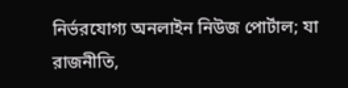নির্ভরযোগ্য অনলাইন নিউজ পোর্টাল; যা রাজনীতি,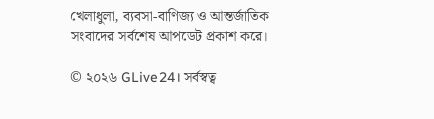খেলাধুলা, ব্যবসা-বাণিজ্য ও আন্তর্জাতিক সংবাদের সর্বশেষ আপডেট প্রকাশ করে।

© ২০২৬ GLive24। সর্বস্বত্ব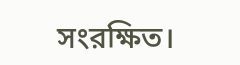সংরক্ষিত।